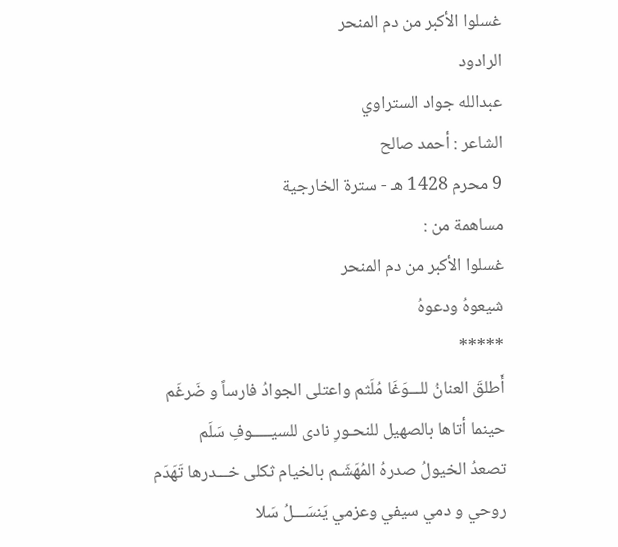غسلوا الأكبر من دم المنحر
الرادود
عبدالله جواد الستراوي
الشاعر : أحمد صالح
9 محرم 1428 هـ - سترة الخارجية
مساهمة من :
غسلوا الأكبر من دم المنحر
شيعوهُ ودعوهُ
*****
أَطلقَ العنانُ للـــوَغَا مُلَثم واعتلى الجوادُ فارساً و ضَرغَم
حينما أتاها بالصهيل للنحـورِ نادى للسيـــــوفِ سَلَم
تصعدُ الخيولُ صدرهُ المُهَشَـم بالخيام ثكلى خـــدرها تَهَدَم
روحي و دمي سيفي وعزمي يَنسَـــلُ سَلا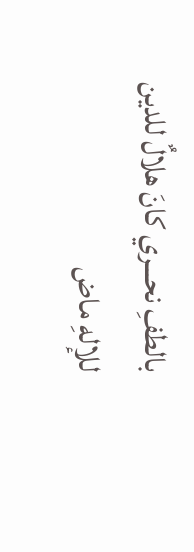بالطفِ نحـــري كانَ هلالٌ للدين
للإلهِ ماض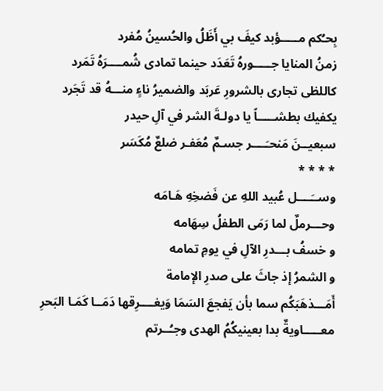بِحـُكم مـــــؤبد كيفَ بي أَظَلُ والحُسينُ مُفرد
زمنُ المنايا جـــــورهُ تَعَدَد حينما تمادى شُمــــرَهُ تَمَرد
كاللظى تجارى بالشرورِ عَربَد والضميرُ ناءٍ منـــهُ قد تَجَرد
يكفيك بطشـــــاً يا دولـةَ الشر في آلِ حيدر
سبعيــنَ مَنحـَــــر جسـمٌ مُعَفـر ضلعٌ مُكَسَر
* * * *
وســَــــل عُبيد اللهِ عن فَضخِهِ هَـامَه
وحـــرملٌ لما رَمَى الطفلُ سِهَامه
و خسفُ بـــدرِ الآلِ في يومِ تمامه
و الشمرُ إذ جاثَ على صدرِ الإمامة
أَمَـــذهَبَكُم سما بأن يَفجعَ السَمَا وَيغــــرِقها دَمَــا كَمَـا البَحرِ
معـــــاويةٌ بدا بعينيكُمُ الهدى وجـُــرتم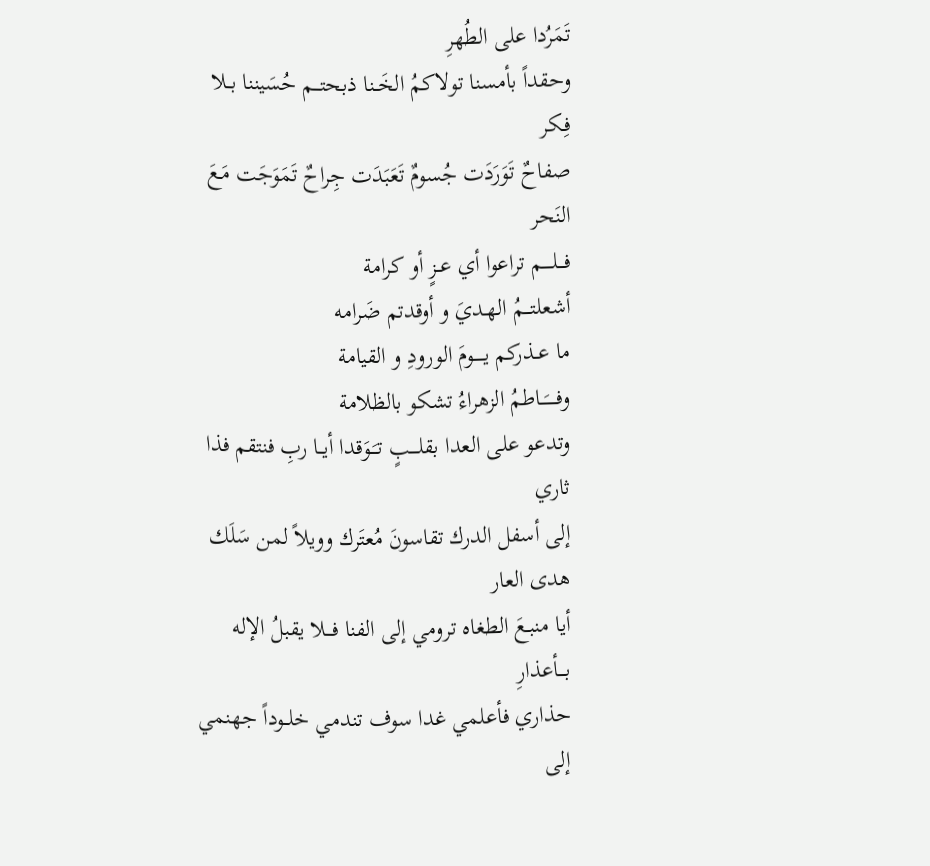تَمَرُدا على الطُهرِ
وحقداً بأمسنا تولاكمُ الخَــنا ذبحتـــم حُسَيننا بــلا فِـكر
صفاحٌ تَوَرَدَت جُسومٌ تَعَبَدَت جِراحٌ تَمَوَجَت مَـعَ النَحر
فـــلـــــم تراعوا أي عــزٍ أو كرامة
أشعلتـــمُ الهـديَ و أوقدتم ضَرامه
ما عــذركم يـــــومَ الورودِ و القيامة
وفـــــَــاطمُ الزهراءُ تشكو بالظلامة
وتدعو على العدا بقلــــبٍ تـَـوَقدا أيــا ربِ فنتقم فذا ثاري
إلى أسفل الدرك تقاسونَ مُعتَرك وويلاً لمن سَلَك هدى العار
أيا منبـعَ الطغاه ترومي إلى الفنا فـــلا يقبلُ الإله بـــأعذارِ
حذاري فأعلمي غدا سوف تندمي خلــوداً جهنمي إلى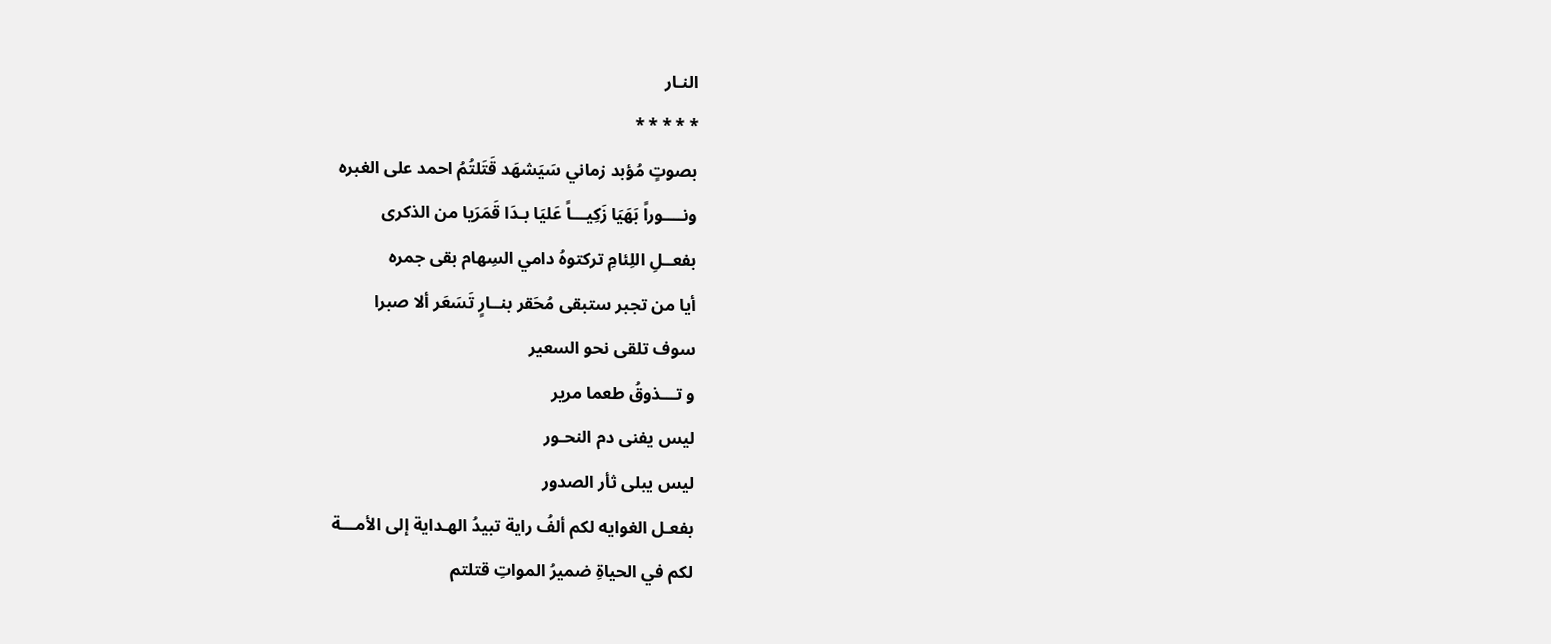النـار
* * * * *
بصوتٍ مُؤبد زماني سَيَشهَد قَتَلتُمُ احمد على الغبره
ونــــوراً بَهَيَا زَكِيـــاً عَليَا بـدَا قَمَرَيا من الذكرى
بفعــلِ اللِئامِ تركتوهُ دامي السِهام بقى جمره
أيا من تجبر ستبقى مُحَقر بنــارٍ تَسَعَر ألا صبرا
سوف تلقى نحو السعير
و تـــذوقُ طعما مرير
ليس يفنى دم النحـور
ليس يبلى ثأر الصدور
بفعـل الغوايه لكم ألفُ راية تبيدُ الهـداية إلى الأمـــة
لكم في الحياةِ ضميرُ المواتِ قتلتم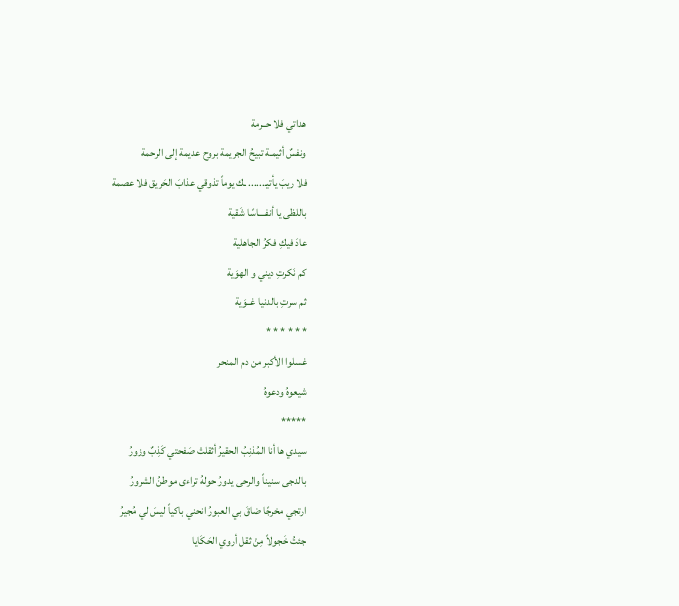هداتي فلا حــرمة
ونفسٌ أثيمـة تبيحُ الجريمة بروح عديمة إلى الرحمة
فلا ريبَ يأتيـ...... ـك يوماً تذوقي عذابَ الحَريق فلا عصمة
باللظى يا أنفــــاسًا شَقية
عادَ فيكِ فكرُ الجاهلية
كم نَكرتِ ديني و الهوَية
ثم سرتِ بالدنيا غــوَية
* * * * * *
غسلوا الأكبر من دم المنحر
شيعوهُ ودعوهُ
*****
سيدي ها أنا المُذنِبُ الحقيرُ أثقلتْ صَفحتي كَذِبٌ وزورُ
بالدجى سنيناً والرحى يدورُ حولهُ تراءى موطنُ الشرورُ
ارتجي مخرجًا ضاقَ بي العبورُ انحني باكياً ليسَ لي مُجيرُ
جئتُ خَجولاً مِنْ ثقل أروي الحَكَايا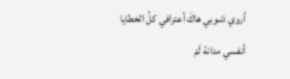أروي ذنـوبي هاكَ أعترافي كلُ الخطايا
أنفسي مدانة لَمْ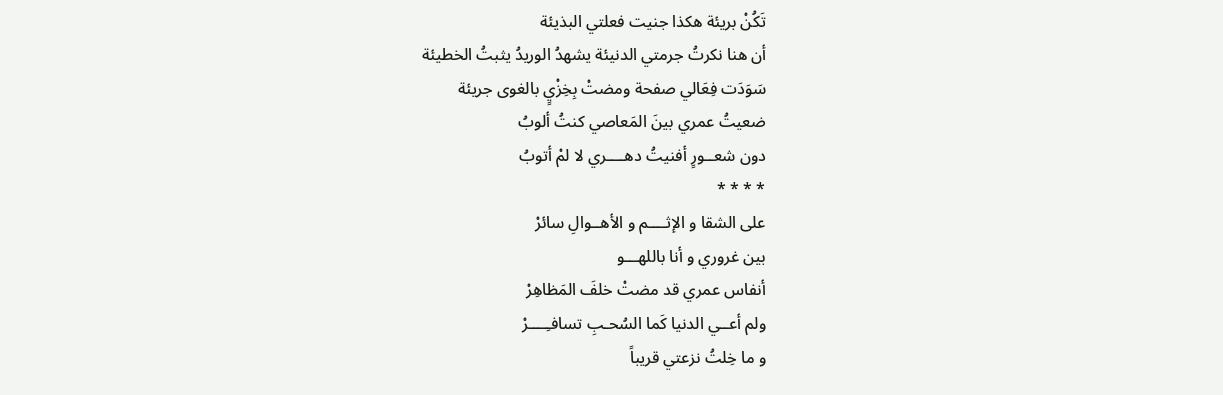تَكُنْ بريئة هكذا جنيت فعلتي البذيئة
أن هنا نكرتُ جرمتي الدنيئة يشهدُ الوريدُ يثبتُ الخطيئة
سَوَدَت فِعَالي صفحة ومضتْ بِخِزْيٍ بالغوى جريئة
ضعيتُ عمري بينَ المَعاصي كنتُ ألوبُ
دون شعــورٍ أفنيتُ دهــــري لا لمْ أتوبُ
* * * *
على الشقا و الإثــــم و الأهــوالِ سائرْ
بين غروري و أنا باللهـــو
أنفاس عمري قد مضتْ خلفَ المَظاهِرْ
ولم أعــي الدنيا كَما السُحـبِ تسافـِــــرْ
و ما خِلتُ نزعتي قريباً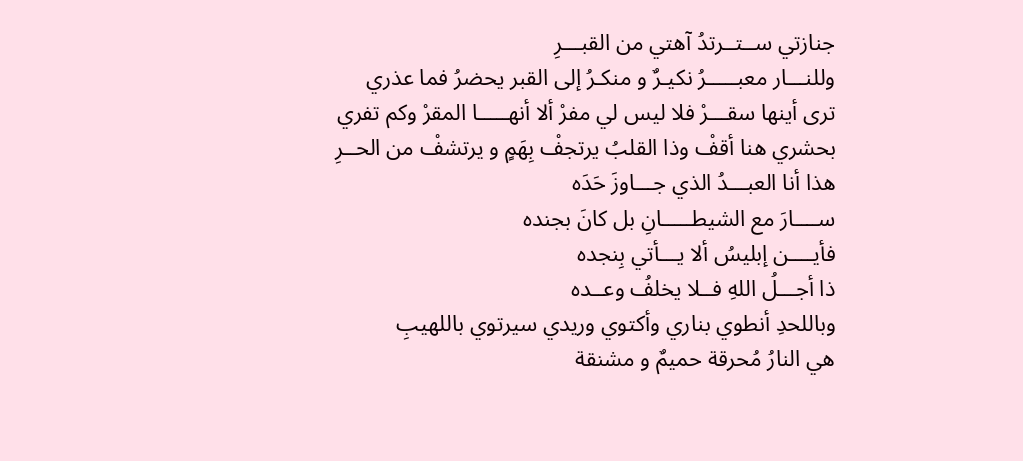جنازتي ســتــرتدُ آهتي من القبـــرِ
وللنـــار معبـــــرُ نكيـرٌ و منكـرُ إلى القبر يحضرُ فما عذري
ترى أينها سقـــرْ فلا ليس لي مفرْ ألا أنهـــــا المقرْ وكم تفري
بحشري هنا أقفْ وذا القلبُ يرتجفْ بِهَمٍ و يرتشفْ من الحــرِ
هذا أنا العبـــدُ الذي جـــاوزَ حَدَه
ســــارَ مع الشيطـــــانِ بل كانَ بجنده
فأيــــن إبليسُ ألا يـــأتي بِنجده
ذا أجـــلُ اللهِ فــلا يخلفُ وعــده
وباللحدِ أنطوي بناري وأكتوي وريدي سيرتوي باللهيبِ
هي النارُ مُحرقة حميمٌ و مشنقة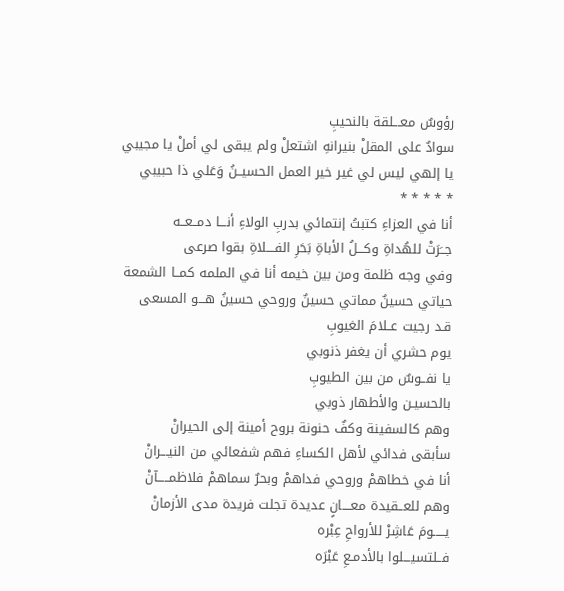رؤوسٌ معـــلقة بالنحيبِ
سوادٌ على المقلْ بنيرانهِ اشتعلْ ولم يبقى لي أملْ يا مجيبي
يا إلهي ليس لي غير خير العمل الحسيــنُ وَعَلي ذا حبيبي
* * * * *
أنا في العزاءِ كتبتُ إنتمائي بدربِ الولاءِ أنـــا دمــعــه
جــَرَتْ للهُداةِ وكـــلُ الأباةِ بَحَرِ الفــــلاةِ بقوا صرعى
وفي وجه ظلمة ومن بين خيمه أنا في الملمه كمــا الشمعة
حياتي حسينٌ مماتي حسينٌ وروحي حسينُ هـــو المسعى
قـد رجيت عــلامَ الغيوبِ
يوم حشري أن يغفر ذنوبي
يا نفــوسٌ من بين الطيوبِ
بالحسيـن والأطهار ذوبي
وهم كالسفينة وكفٌ حنونة بروح أمينة إلى الحيرانْ
سأبقى فدائي لأهل الكساءِ فهم شفعائي من النيـــرانْ
أنا في خطاهمْ وروحي فداهمْ وبحرٌ سماهمْ فلاظمـــــآنْ
وهم للعــقيدة معــــانٍ عديدة تجلت فريدة مدى الأزمانْ
يـــــومَ عَاشِرْ للأرواحِ عِبْره
فــلتسيـــلوا بالأدمـعِ عَبْرَه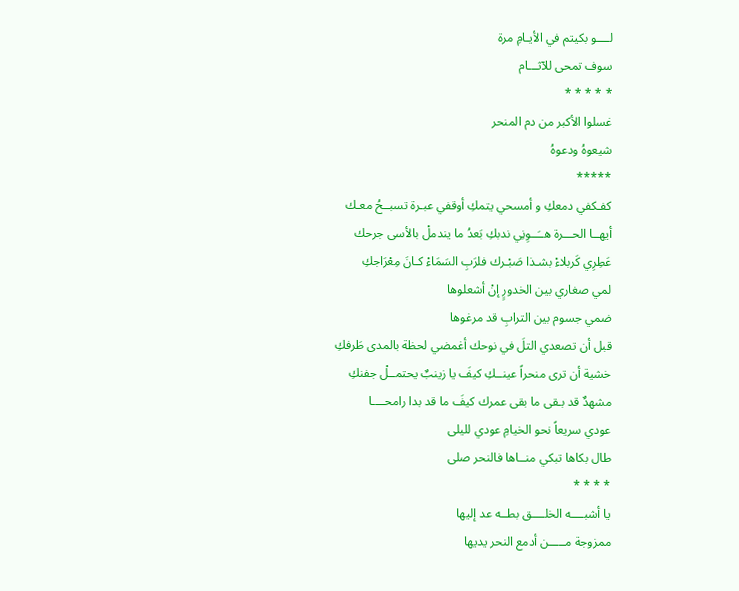لــــو بكيتم في الأيـامِ مرة
سوف تمحى للآثـــام
* * * * *
غسلوا الأكبر من دم المنحر
شيعوهُ ودعوهُ
*****
كفـكفي دمعكِ و أمسحي يتمكِ أوقفي عبـرة تسبــحُ معـك
أيهــا الحـــرة هــَــوِنِي ندبكِ بَعدُ ما يندملْ بالأسى جرحك
عَطِرِي كَربلاءْ بشـذا صَبْـرك فلرَبِ السَمَاءْ كـانَ مِعْرَاجكِ
لمي صغاري بين الخدورٍ إنْ أشعلوها
ضمي جسوم بين الترابِ قد مرغوها
قبل أن تصعدي التلَ في نوحك أغمضي لحظة بالمدى طَرفكِ
خشية أن ترى منحراً عينــكِ كيفَ يا زينبٌ يحتمــلْ جفنكِ
مشهدٌ قد بـقى ما بقى عمرك كيفَ ما قد بدا رامحــــا
عودي سريعاً نحو الخيامِ عودي لليلى
طال بكاها تبكي منــاها فالنحر صلى
* * * *
يا أشبــــه الخلــــق بطــه عد إليها
ممزوجة مـــــن أدمع النحر يديها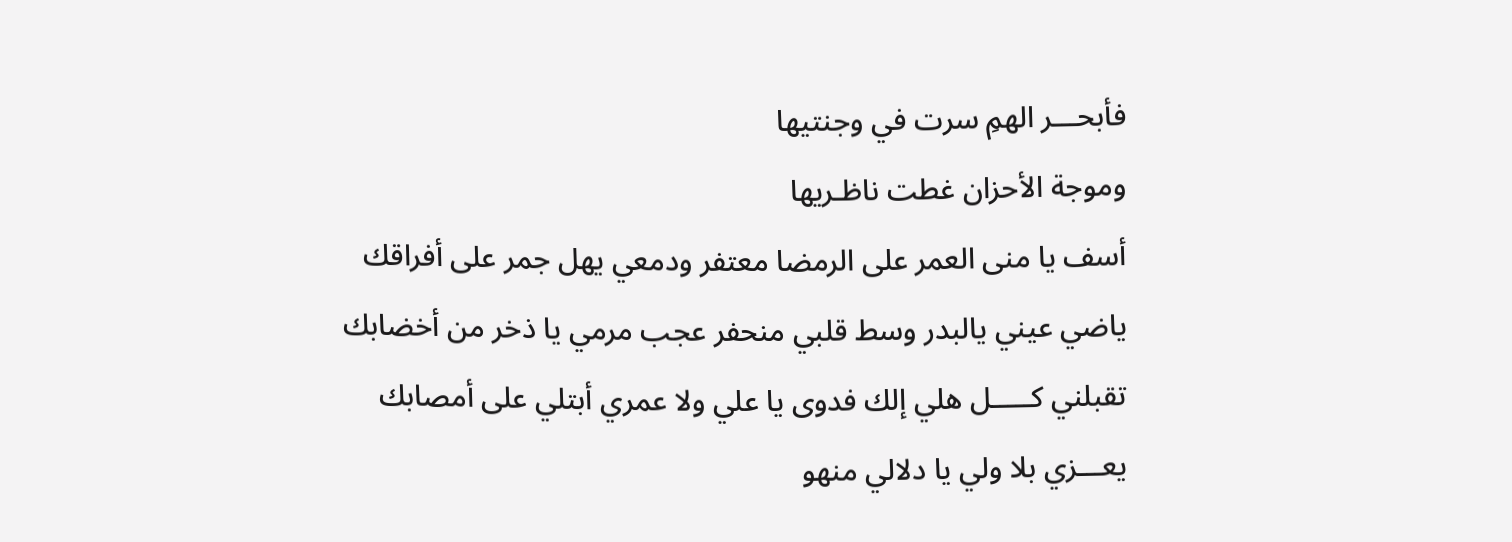فأبحـــر الهمِ سرت في وجنتيها
وموجة الأحزان غطت ناظـريها
أسف يا منى العمر على الرمضا معتفر ودمعي يهل جمر على أفراقك
ياضي عيني يالبدر وسط قلبي منحفر عجب مرمي يا ذخر من أخضابك
تقبلني كـــــل هلي إلك فدوى يا علي ولا عمري أبتلي على أمصابك
يعـــزي بلا ولي يا دلالي منهو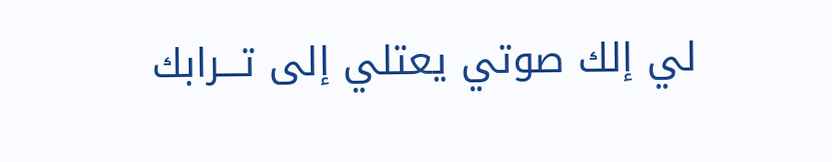لي إلك صوتي يعتلي إلى تـــرابك